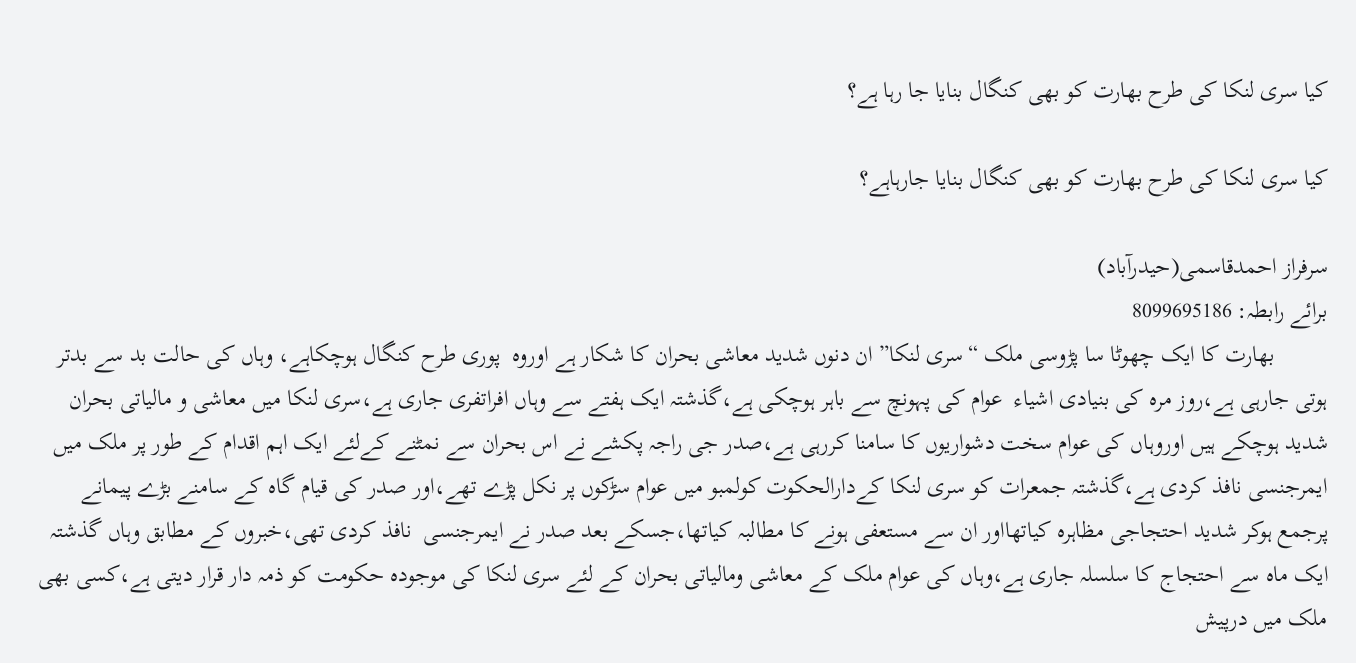کیا سری لنکا کی طرح بھارت کو بھی کنگال بنایا جا رہا ہے؟

کیا سری لنکا کی طرح بھارت کو بھی کنگال بنایا جارہاہے؟

سرفراز احمدقاسمی(حیدرآباد)
برائے رابطہ: 8099695186
         بھارت کا ایک چھوٹا سا پڑوسی ملک “سری لنکا” ان دنوں شدید معاشی بحران کا شکار ہے اوروہ  پوری طرح کنگال ہوچکاہے، وہاں کی حالت بد سے بدتر ہوتی جارہی ہے،روز مرہ کی بنیادی اشیاء  عوام کی پہونچ سے باہر ہوچکی ہے،گذشتہ ایک ہفتے سے وہاں افراتفری جاری ہے،سری لنکا میں معاشی و مالیاتی بحران شدید ہوچکے ہیں اوروہاں کی عوام سخت دشواریوں کا سامنا کررہی ہے،صدر جی راجہ پکشے نے اس بحران سے نمٹنے کےلئے ایک اہم اقدام کے طور پر ملک میں ایمرجنسی نافذ کردی ہے،گذشتہ جمعرات کو سری لنکا کےدارالحکوت کولمبو میں عوام سڑکوں پر نکل پڑے تھے،اور صدر کی قیام گاہ کے سامنے بڑے پیمانے پرجمع ہوکر شدید احتجاجی مظاہرہ کیاتھااور ان سے مستعفی ہونے کا مطالبہ کیاتھا،جسکے بعد صدر نے ایمرجنسی  نافذ کردی تھی،خبروں کے مطابق وہاں گذشتہ ایک ماہ سے احتجاج کا سلسلہ جاری ہے،وہاں کی عوام ملک کے معاشی ومالیاتی بحران کے لئے سری لنکا کی موجودہ حکومت کو ذمہ دار قرار دیتی ہے،کسی بھی ملک میں درپیش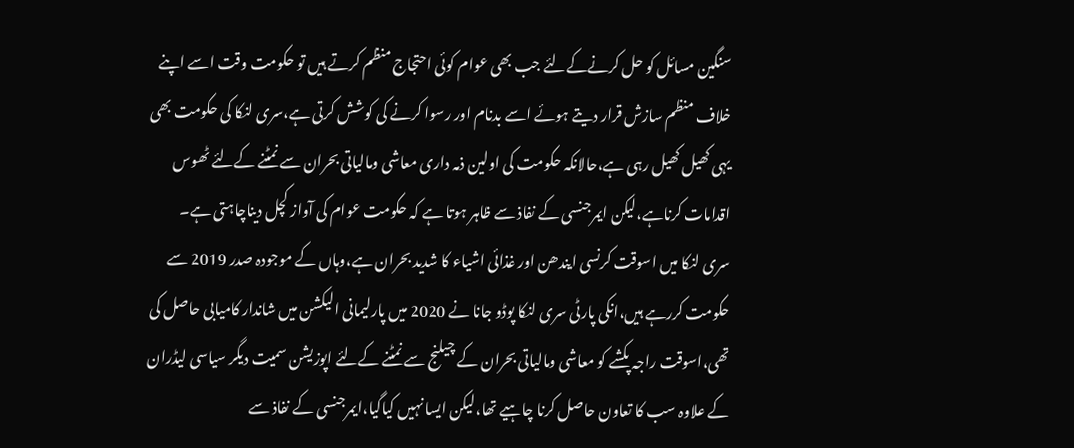سنگین مسائل کو حل کرنےکےلئے جب بھی عوام کوئی احتجاج منظم کرتے ہیں تو حکومت وقت اسے اپنے خلاف منظم سازش قرار دیتے ہوئے اسے بدنام اور رسوا کرنے کی کوشش کرتی ہے،سری لنکا کی حکومت بھی یہی کھیل کھیل رہی ہے،حالانکہ حکومت کی اولین ذمہ داری معاشی ومالیاتی بحران سے نمٹنے کےلئے ٹھوس اقدامات کرناہے،لیکن ایمرجنسی کے نفاذ سے ظاہر ہوتا ہے کہ حکومت عوام کی آواز کچل دیناچاہتی ہے۔
سری لنکا میں اسوقت کرنسی ایندھن اور غذائی اشیاء کا شدید بحران ہے،وہاں کے موجودہ صدر 2019 سے حکومت کررہے ہیں،انکی پارٹی سری لنکا پوڈو جانا نے 2020 میں پارلیمانی الیکشن میں شاندار کامیابی حاصل کی تھی،اسوقت راجہ پکشے کو معاشی ومالیاتی بحران کے چیلنج سے نمٹنے کےلئے اپوزیشن سمیت دیگر سیاسی لیڈران کے علاوہ سب کا تعاون حاصل کرنا چاہیے تھا،لیکن ایسا نہیں کیاگیا،ایمرجنسی کے نفاذ سے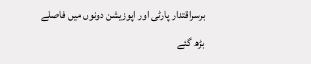برسراقتدار پارٹی اور اپوزیشن دونوں میں فاصلے بڑھ گئے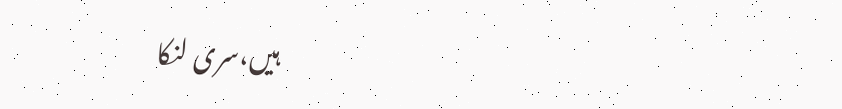ہیں،سری لنکا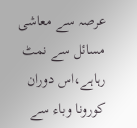عرصہ سے معاشی مسائل سے نمٹ رہاہے،اس دوران کورونا وباء سے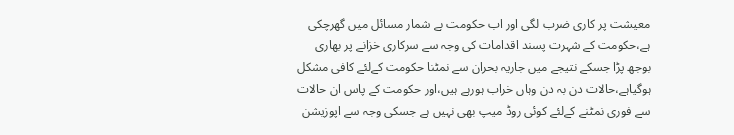معیشت پر کاری ضرب لگی اور اب حکومت بے شمار مسائل میں گھرچکی ہے،حکومت کے شہرت پسند اقدامات کی وجہ سے سرکاری خزانے پر بھاری بوجھ پڑا جسکے نتیجے میں جاریہ بحران سے نمٹنا حکومت کےلئے کافی مشکل ہوگیاہے،حالات دن بہ دن وہاں خراب ہورہے ہیں،اور حکومت کے پاس ان حالات سے فوری نمٹنے کےلئے کوئی روڈ میپ بھی نہیں ہے جسکی وجہ سے اپوزیشن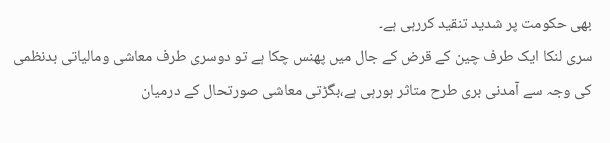بھی حکومت پر شدید تنقید کررہی ہے۔
سری لنکا ایک طرف چین کے قرض کے جال میں پھنس چکا ہے تو دوسری طرف معاشی ومالیاتی بدنظمی کی وجہ سے آمدنی بری طرح متاثر ہورہی ہے،بگڑتی معاشی صورتحال کے درمیان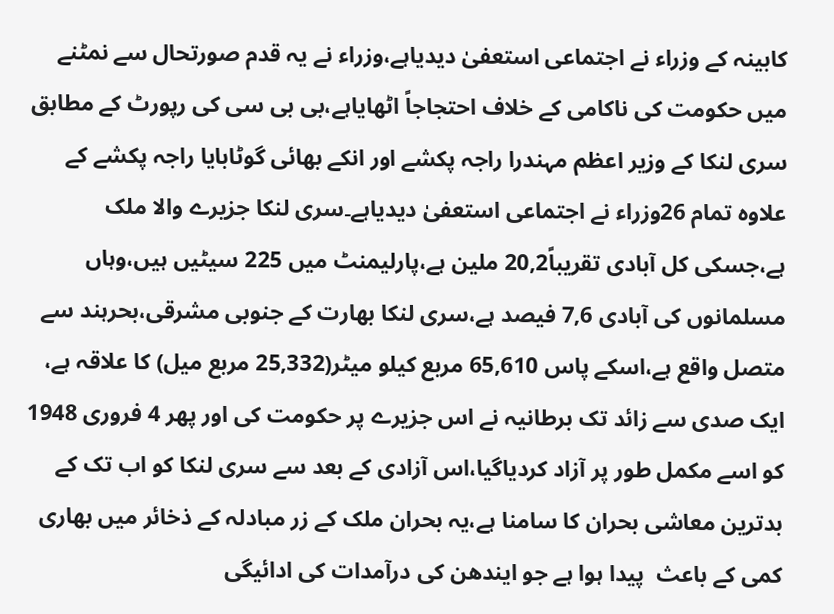کابینہ کے وزراء نے اجتماعی استعفیٰ دیدیاہے،وزراء نے یہ قدم صورتحال سے نمٹنے میں حکومت کی ناکامی کے خلاف احتجاجاً اٹھایاہے،بی بی سی کی رپورٹ کے مطابق سری لنکا کے وزیر اعظم مہندرا راجہ پکشے اور انکے بھائی گوٹابایا راجہ پکشے کے علاوہ تمام 26وزراء نے اجتماعی استعفیٰ دیدیاہے۔سری لنکا جزیرے والا ملک ہے،جسکی کل آبادی تقریباً20,2 ملین ہے،پارلیمنٹ میں 225 سیٹیں ہیں،وہاں مسلمانوں کی آبادی 7,6 فیصد ہے،سری لنکا بھارت کے جنوبی مشرقی،بحرہند سے متصل واقع ہے،اسکے پاس 65,610 مربع کیلو میٹر(25,332 مربع میل) کا علاقہ ہے، ایک صدی سے زائد تک برطانیہ نے اس جزیرے پر حکومت کی اور پھر 4 فروری 1948 کو اسے مکمل طور پر آزاد کردیاگیا،اس آزادی کے بعد سے سری لنکا کو اب تک کے بدترین معاشی بحران کا سامنا ہے،یہ بحران ملک کے زر مبادلہ کے ذخائر میں بھاری  کمی کے باعث  پیدا ہوا ہے جو ایندھن کی درآمدات کی ادائیگی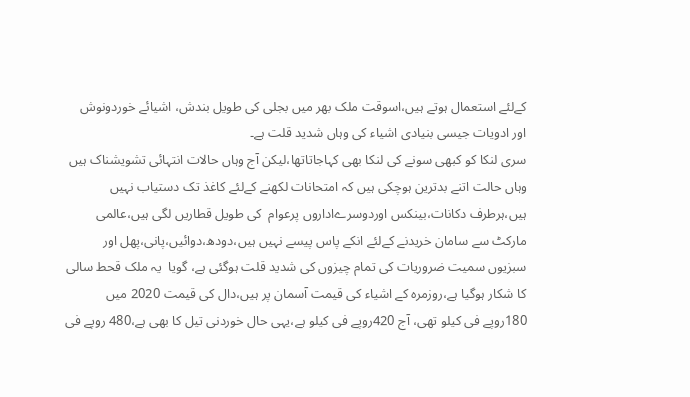کےلئے استعمال ہوتے ہیں،اسوقت ملک بھر میں بجلی کی طویل بندش، اشیائے خوردونوش اور ادویات جیسی بنیادی اشیاء کی وہاں شدید قلت ہے۔
سری لنکا کو کبھی سونے کی لنکا بھی کہاجاتاتھا،لیکن آج وہاں حالات انتہائی تشویشناک ہیں وہاں حالت اتنے بدترین ہوچکی ہیں کہ امتحانات لکھنے کےلئے کاغذ تک دستیاب نہیں ہیں،ہرطرف دکانات،بینکس اوردوسرےاداروں پرعوام  کی طویل قطاریں لگی ہیں،عالمی مارکٹ سے سامان خریدنے کےلئے انکے پاس پیسے نہیں ہیں،دودھ،دوائیں،پانی،پھل اور سبزیوں سمیت ضروریات کی تمام چیزوں کی شدید قلت ہوگئی ہے، گویا  یہ ملک قحط سالی کا شکار ہوگیا ہے،روزمرہ کے اشیاء کی قیمت آسمان پر ہیں،دال کی قیمت 2020 میں 180روپے فی کیلو تھی، آج 420روپے فی کیلو ہے،یہی حال خوردنی تیل کا بھی ہے،480 روپے فی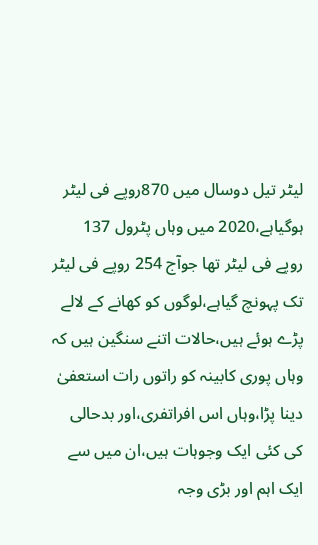لیٹر تیل دوسال میں 870روپے فی لیٹر ہوگیاہے،2020 میں وہاں پٹرول 137 روپے فی لیٹر تھا جوآج 254 روپے فی لیٹر تک پہونچ گیاہے،لوگوں کو کھانے کے لالے پڑے ہوئے ہیں،حالات اتنے سنگین ہیں کہ وہاں پوری کابینہ کو راتوں رات استعفیٰ دینا پڑا،وہاں اس افراتفری،اور بدحالی کی کئی ایک وجوہات ہیں،ان میں سے ایک اہم اور بڑی وجہ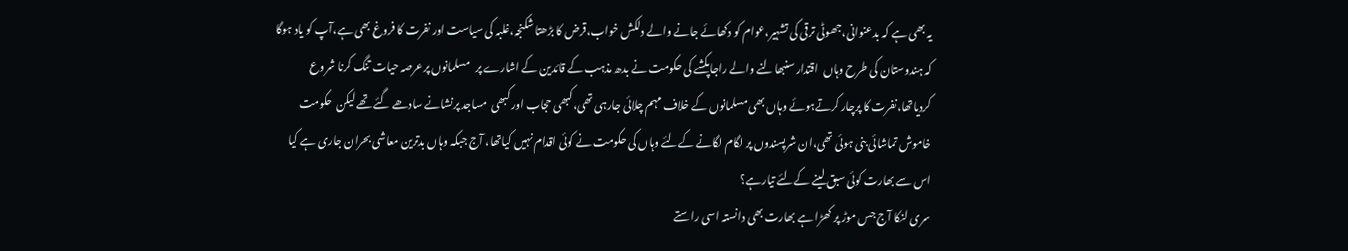یہ بھی ہے کہ بدعنوانی،جھوٹی ترقی کی تشہیر،عوام کو دکھائے جانے والے دلکش خواب،قرض کا بڑھتا شکنجہ،غلبہ کی سیاست اور نفرت کا فروغ بھی ہے،آپ کو یاد ہوگا کہ ہندوستان کی طرح وہاں  اقتدار سنبھالنے والے راجاپکشے کی حکومت نے بدھ مذہب کے قائدین کے اشارے پر   مسلمانوں پرعرصہ حیات تنگ کرنا شروع کردیاتھا،نفرت کا پرچار کرتےہوئے وہاں بھی مسلمانوں کے خلاف مہم چلائی جارہی تھی،کبھی حجاب اور کبھی  مساجد پرنشانے سادھے گئے تھے لیکن  حکومت خاموش تماشائی بنی ہوئی تھی،ان شرپسندوں پر لگام لگانے کےلئے وہاں کی حکومت نے کوئی اقدام نہیں کیاتھا، آج جبکہ وہاں بدترین معاشی بحران جاری ہے کیا اس سے بھارت کوئی سبق لینے کےلئے تیارہے؟
سری لنکا آج جس موڑ پر کھڑا ہے بھارت بھی دانستہ اسی راستے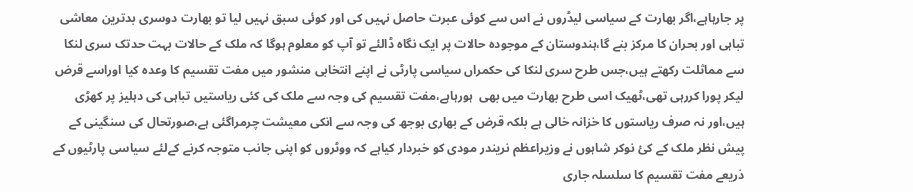پر جارہاہے،اگر بھارت کے سیاسی لیڈروں نے اس سے کوئی عبرت حاصل نہیں کی اور کوئی سبق نہیں لیا تو بھارت دوسری بدترین معاشی تباہی اور بحران کا مرکز بنے گا،ہندوستان کے موجودہ حالات پر ایک نگاہ ڈالئے تو آپ کو معلوم ہوگا کہ ملک کے حالات بہت حدتک سری لنکا سے مماثلت رکھتے ہیں،جس طرح سری لنکا کی حکمراں سیاسی پارٹی نے اپنے انتخابی منشور میں مفت تقسیم کا وعدہ کیا اوراسے قرض لیکر پورا کررہی تھی،ٹھیک اسی طرح بھارت میں بھی  ہورہاہے،مفت تقسیم کی وجہ سے ملک کی کئی ریاستیں تباہی کی دہلیز پر کھڑی ہیں،اور نہ صرف ریاستوں کا خزانہ خالی ہے بلکہ قرض کے بھاری بوجھ کی وجہ سے انکی معیشت چرمراگئی ہے،صورتحال کی سنگینی کے پیش نظر ملک کے کئ نوکر شاہوں نے وزیراعظم نریندر مودی کو خبردار کیاہے کہ ووٹروں کو اپنی جانب متوجہ کرنے کےلئے سیاسی پارٹیوں کے ذریعے مفت تقسیم کا سلسلہ جاری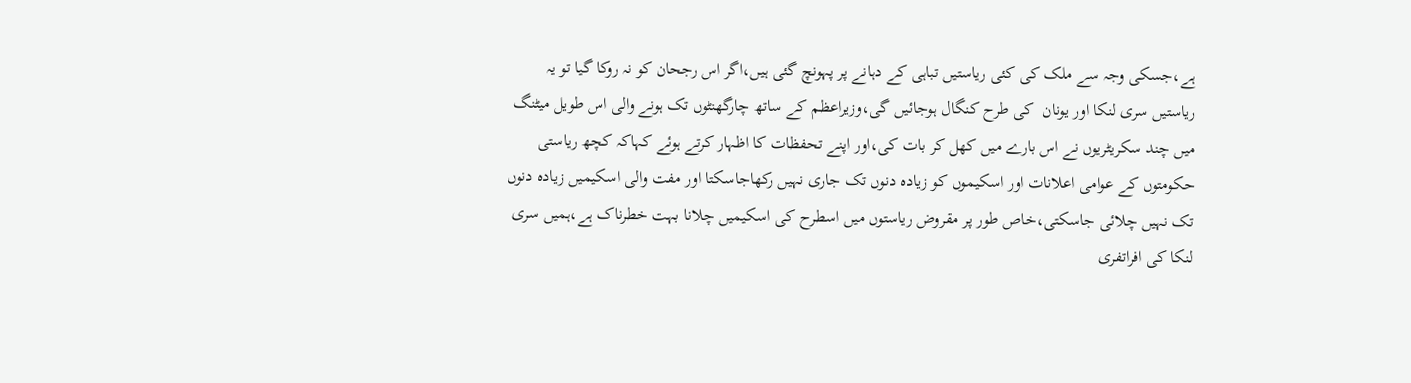ہے،جسکی وجہ سے ملک کی کئی ریاستیں تباہی کے دہانے پر پہونچ گئی ہیں،اگر اس رجحان کو نہ روکا گیا تو یہ ریاستیں سری لنکا اور یونان  کی طرح کنگال ہوجائیں گی،وزیراعظم کے ساتھ چارگھنٹوں تک ہونے والی اس طویل میٹنگ  میں چند سکریٹریوں نے اس بارے میں کھل کر بات کی،اور اپنے تحفظات کا اظہار کرتے ہوئے کہاکہ کچھ ریاستی حکومتوں کے عوامی اعلانات اور اسکیموں کو زیادہ دنوں تک جاری نہیں رکھاجاسکتا اور مفت والی اسکیمیں زیادہ دنوں تک نہیں چلائی جاسکتی،خاص طور پر مقروض ریاستوں میں اسطرح کی اسکیمیں چلانا بہت خطرناک ہے،ہمیں سری لنکا کی افراتفری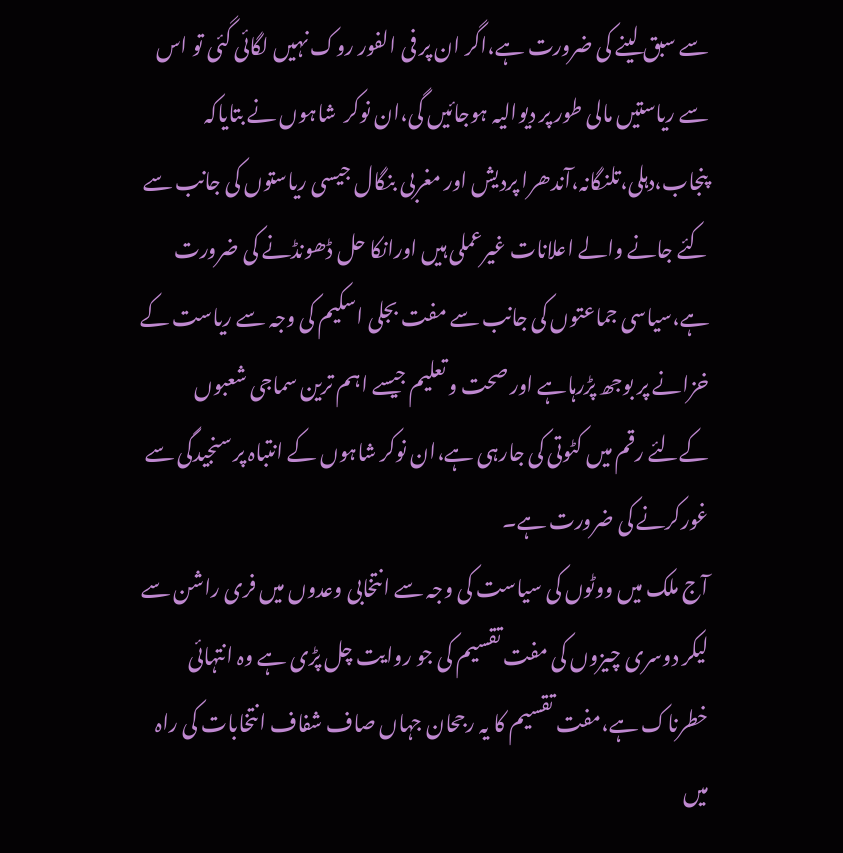سے سبق لینے کی ضرورت ہے،اگر ان پر فی الفور روک نہیں لگائی گئی تو اس سے ریاستیں مالی طور پر دیوالیہ ہوجائیں گی،ان نوکر  شاہوں نے بتایاکہ پنجاب،دہلی،تلنگانہ،آندھرا پردیش اور مغربی بنگال جیسی ریاستوں کی جانب سے کئے جانے والے اعلانات غیرعملی ہیں اورانکا حل ڈھونڈنے کی ضرورت ہے،سیاسی جماعتوں کی جانب سے مفت بجلی اسکیم کی وجہ سے ریاست کے خزانے پر بوجھ پڑرہاہے اور صحت و تعلیم جیسے اہم ترین سماجی شعبوں کےلئے رقم میں کٹوتی کی جارہی ہے،ان نوکر شاہوں کے انتباہ پر سنجیدگی سے غورکرنے کی ضرورت ہے۔
آج ملک میں ووٹوں کی سیاست کی وجہ سے انتخابی وعدوں میں فری راشن سے لیکر دوسری چیزوں کی مفت تقسیم کی جو روایت چل پڑی ہے وہ انتہائی خطرناک ہے،مفت تقسیم کا یہ رجحان جہاں صاف شفاف انتخابات کی راہ میں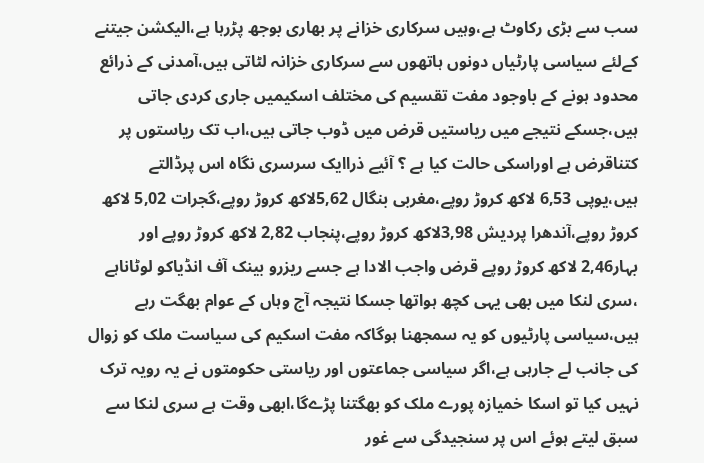سب سے بڑی رکاوٹ ہے،وہیں سرکاری خزانے پر بھاری بوجھ پڑرہا ہے،الیکشن جیتنے کےلئے سیاسی پارٹیاں دونوں ہاتھوں سے سرکاری خزانہ لٹاتی ہیں،آمدنی کے ذرائع محدود ہونے کے باوجود مفت تقسیم کی مختلف اسکیمیں جاری کردی جاتی ہیں،جسکے نتیجے میں ریاستیں قرض میں ڈوب جاتی ہیں،اب تک ریاستوں پر کتناقرض ہے اوراسکی حالت کیا ہے ؟ آئیے ذراایک سرسری نگاہ اس پرڈالتے ہیں،یوپی 6,53 لاکھ کروڑ روپے،مغربی بنگال 5,62لاکھ کروڑ روپے،گجرات 5,02 لاکھ کروڑ روپے،آندھرا پردیش 3,98لاکھ کروڑ روپے،پنجاب 2,82 لاکھ کروڑ روپے اور بہار2,46 لاکھ کروڑ روپے قرض واجب الادا ہے جسے ریزرو بینک آف انڈیاکو لوٹاناہے ،سری لنکا میں بھی یہی کچھ ہواتھا جسکا نتیجہ آج وہاں کے عوام بھگت رہے ہیں،سیاسی پارٹیوں کو یہ سمجھنا ہوگاکہ مفت اسکیم کی سیاست ملک کو زوال کی جانب لے جارہی ہے،اگر سیاسی جماعتوں اور ریاستی حکومتوں نے یہ رویہ ترک نہیں کیا تو اسکا خمیازہ پورے ملک کو بھگتنا پڑےگا،ابھی وقت ہے سری لنکا سے سبق لیتے ہوئے اس پر سنجیدگی سے غور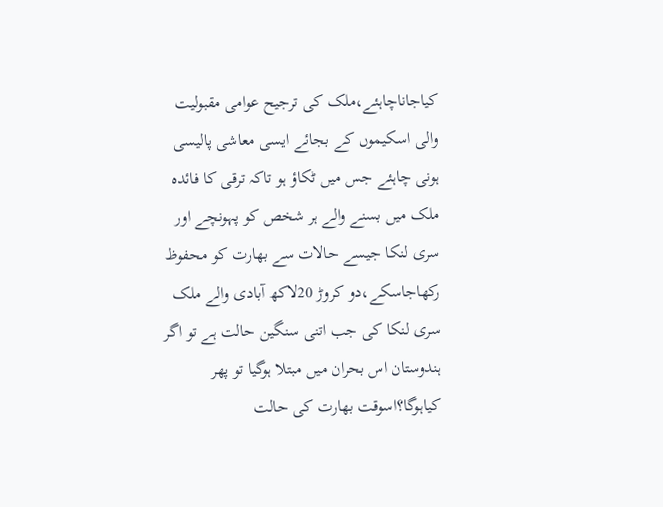کیاجاناچاہئے،ملک کی ترجیح عوامی مقبولیت والی اسکیموں کے بجائے ایسی معاشی پالیسی ہونی چاہئے جس میں ٹکاؤ ہو تاکہ ترقی کا فائدہ ملک میں بسنے والے ہر شخص کو پہونچے اور سری لنکا جیسے حالات سے بھارت کو محفوظ رکھاجاسکے،دو کروڑ 20لاکھ آبادی والے ملک سری لنکا کی جب اتنی سنگین حالت ہے تو اگر ہندوستان اس بحران میں مبتلا ہوگیا تو پھر کیاہوگا؟اسوقت بھارت کی حالت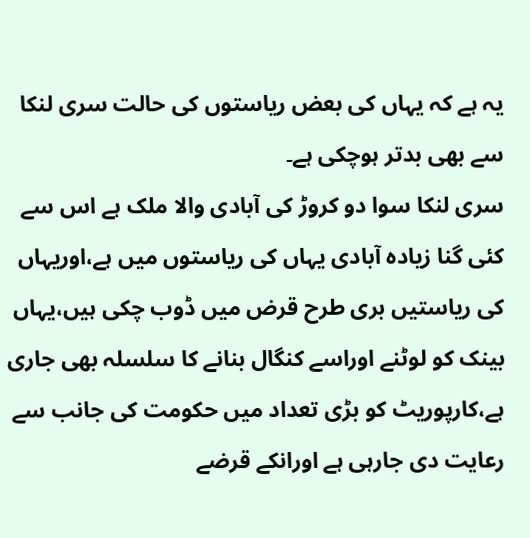یہ ہے کہ یہاں کی بعض ریاستوں کی حالت سری لنکا سے بھی بدتر ہوچکی ہے۔
سری لنکا سوا دو کروڑ کی آبادی والا ملک ہے اس سے کئی گنا زیادہ آبادی یہاں کی ریاستوں میں ہے،اوریہاں کی ریاستیں بری طرح قرض میں ڈوب چکی ہیں،یہاں بینک کو لوٹنے اوراسے کنگال بنانے کا سلسلہ بھی جاری ہے،کارپوریٹ کو بڑی تعداد میں حکومت کی جانب سے رعایت دی جارہی ہے اورانکے قرضے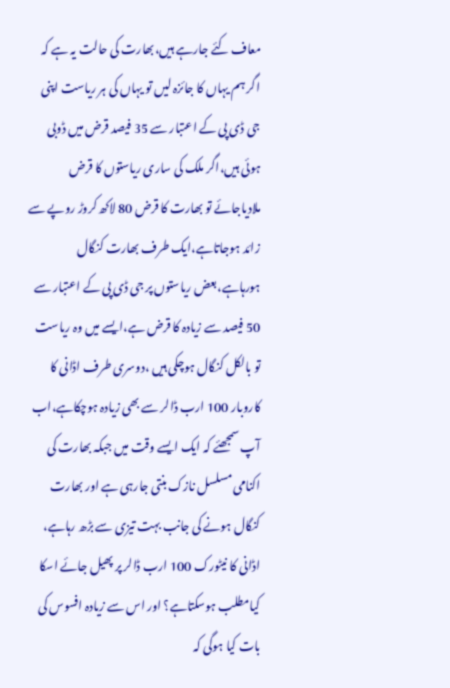معاف کئے جارہے ہیں،بھارت کی حالت یہ ہے کہ اگر ہم یہاں کا جائزہ لیں تو یہاں کی ہر ریاست اپنی جی ڈی پی کے اعتبار سے 35 فیصد قرض میں ڈوبی ہوئی ہیں،اگر ملک کی ساری ریاستوں کا قرض ملادیاجائے تو بھارت کا قرض 80 لاکھ کروڑ روپے سے زائد ہوجاتاہے،ایک طرف بھارت کنگال ہورہاہے،بعض ریاستوں پر جی ڈی پی کے اعتبار سے 50 فیصد سے زیادہ کا قرض ہے،ایسے میں وہ ریاست تو بالکل کنگال ہوچکی ہیں ،دوسری طرف اڈانی کا کاروبار 100 ارب ڈالر سے بھی زیادہ ہوچکاہے،اب آپ سمجھئے کہ ایک ایسے وقت میں جبکہ بھارت کی اکنامی مسلسل نازک بنتی جارہی ہے اور بھارت کنگال ہونے کی جانب بہت تیزی سے بڑھ رہاہے، اڈانی کا نیٹورک 100 ارب ڈالر پر پھیل جائے اسکا کیامطلب ہوسکتاہے؟ اور اس سے زیادہ افسوس کی بات کیا ہوگی کہ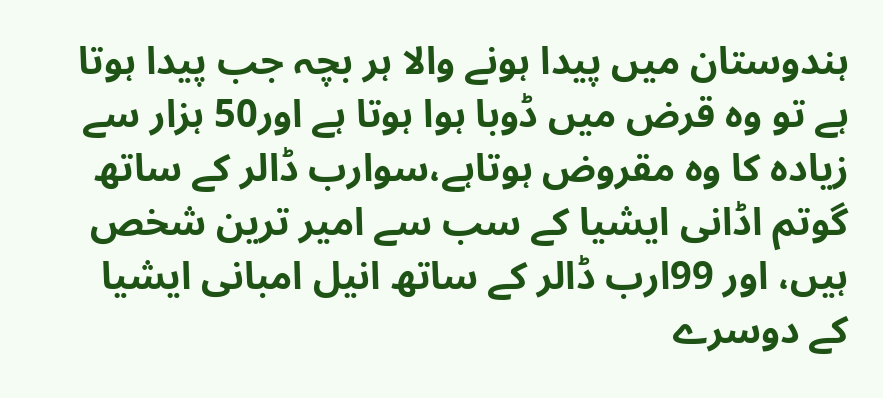ہندوستان میں پیدا ہونے والا ہر بچہ جب پیدا ہوتا ہے تو وہ قرض میں ڈوبا ہوا ہوتا ہے اور50 ہزار سے زیادہ کا وہ مقروض ہوتاہے،سوارب ڈالر کے ساتھ گوتم اڈانی ایشیا کے سب سے امیر ترین شخص ہیں، اور 99ارب ڈالر کے ساتھ انیل امبانی ایشیا کے دوسرے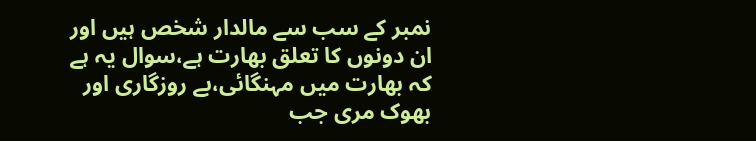نمبر کے سب سے مالدار شخص ہیں اور ان دونوں کا تعلق بھارت ہے،سوال یہ ہے کہ بھارت میں مہنگائی،بے روزگاری اور بھوک مری جب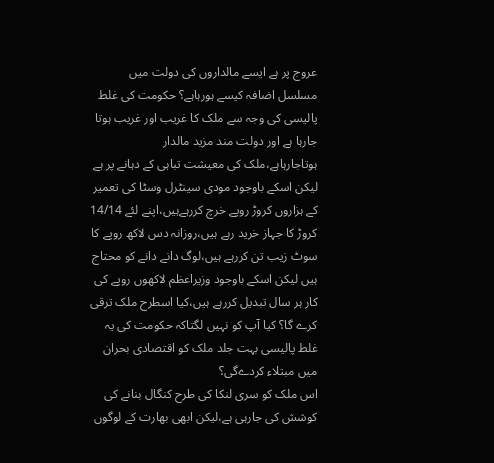عروج پر ہے ایسے مالداروں کی دولت میں مسلسل اضافہ کیسے ہورہاہے؟ حکومت کی غلط پالیسی کی وجہ سے ملک کا غریب اور غریب ہوتا جارہا ہے اور دولت مند مزید مالدار  ہوتاجارہاہے،ملک کی معیشت تباہی کے دہانے پر ہے لیکن اسکے باوجود مودی سینٹرل وسٹا کی تعمیر کے ہزاروں کروڑ روپے خرچ کررہےہیں،اپنے لئے 14/14 کروڑ کا جہاز خرید رہے ہیں،روزانہ دس لاکھ روپے کا سوٹ زیب تن کررہے ہیں،لوگ دانے دانے کو محتاج ہیں لیکن اسکے باوجود وزیراعظم لاکھوں روپے کی کار ہر سال تبدیل کررہے ہیں،کیا اسطرح ملک ترقی کرے گا؟ کیا آپ کو نہیں لگتاکہ حکومت کی یہ غلط پالیسی بہت جلد ملک کو اقتصادی بحران میں مبتلاء کردےگی؟
اس ملک کو سری لنکا کی طرح کنگال بنانے کی کوشش کی جارہی ہے،لیکن ابھی بھارت کے لوگوں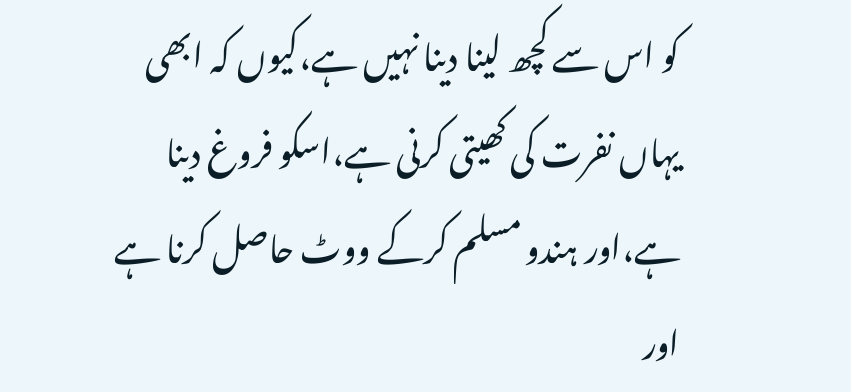کو اس سے کچھ لینا دینا نہیں ہے،کیوں کہ ابھی یہاں نفرت کی کھیتی کرنی ہے،اسکو فروغ دینا ہے،اور ہندو مسلم کرکے ووٹ حاصل کرنا ہے اور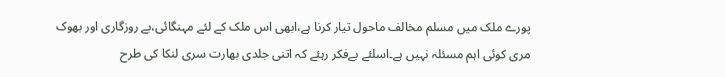پورے ملک میں مسلم مخالف ماحول تیار کرنا ہے،ابھی اس ملک کے لئے مہنگائی،بے روزگاری اور بھوک مری کوئی اہم مسئلہ نہیں ہے۔اسلئے بےفکر رہئے کہ اتنی جلدی بھارت سری لنکا کی طرح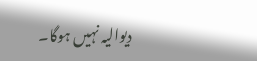دیوالیہ نہیں ہوگا۔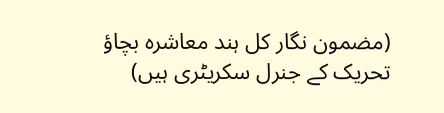(مضمون نگار کل ہند معاشرہ بچاؤ تحریک کے جنرل سکریٹری ہیں)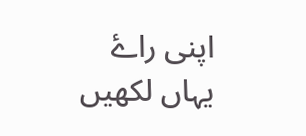اپنی راۓ یہاں لکھیں